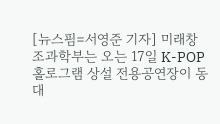[뉴스핌=서영준 기자] 미래창조과학부는 오는 17일 K-POP 홀로그램 상설 전용공연장이 동대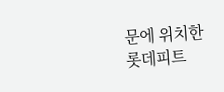문에 위치한 롯데피트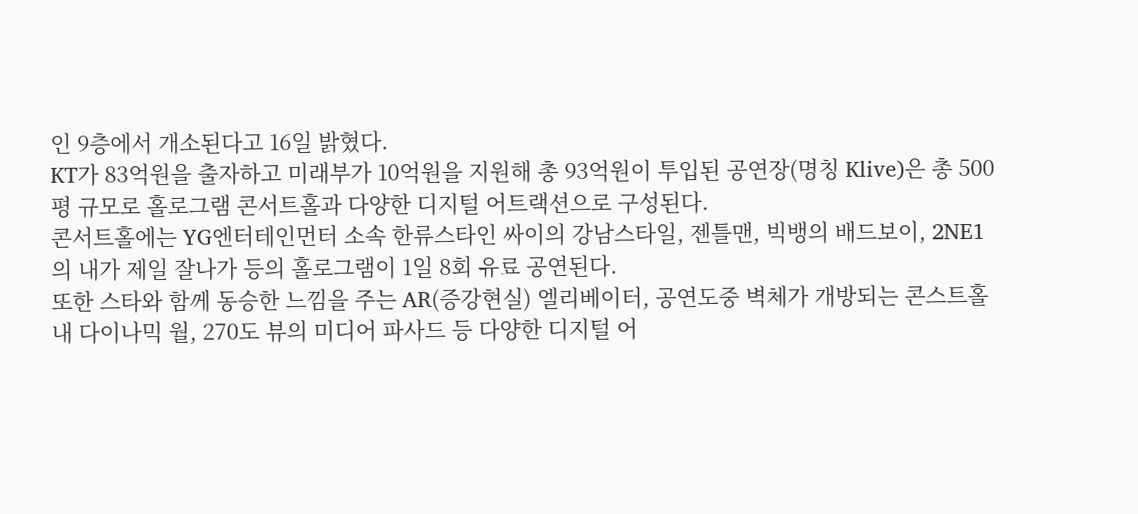인 9층에서 개소된다고 16일 밝혔다.
KT가 83억원을 출자하고 미래부가 10억원을 지원해 총 93억원이 투입된 공연장(명칭 Klive)은 총 500평 규모로 홀로그램 콘서트홀과 다양한 디지털 어트랙션으로 구성된다.
콘서트홀에는 YG엔터테인먼터 소속 한류스타인 싸이의 강남스타일, 젠틀맨, 빅뱅의 배드보이, 2NE1의 내가 제일 잘나가 등의 홀로그램이 1일 8회 유료 공연된다.
또한 스타와 함께 동승한 느낌을 주는 AR(증강현실) 엘리베이터, 공연도중 벽체가 개방되는 콘스트홀내 다이나믹 월, 270도 뷰의 미디어 파사드 등 다양한 디지털 어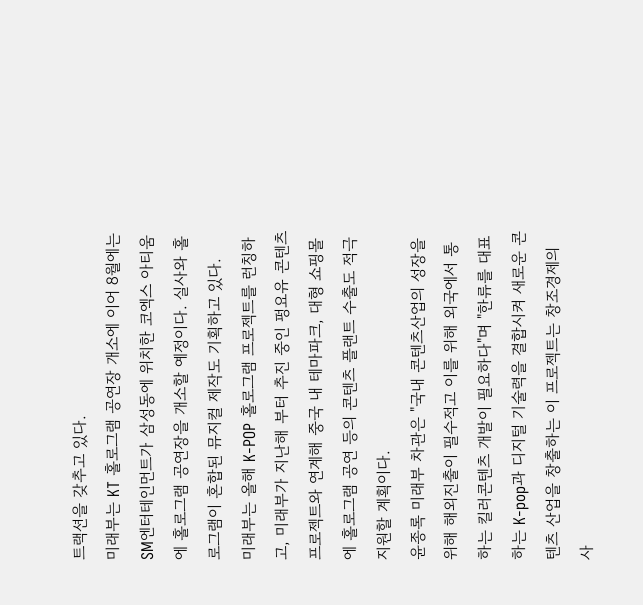트랙션을 갖추고 있다.
미래부는 KT 홀로그램 공연장 개소에 이어 8월에는 SM엔터테인먼트가 삼성동에 위치한 코엑스 아티움에 홀로그램 공연장을 개소할 예정이다. 실사와 홀로그램이 혼합된 뮤지컬 제작도 기획하고 있다.
미래부는 올해 K-POP 홀로그램 프로젝트를 런칭하고, 미래부가 지난해 부터 추진 중인 펑요유 콘텐츠 프로젝트와 연계해 중국 내 테마파크, 대형 쇼핑몰에 홀로그램 공연 등의 콘텐츠 플랜트 수출도 적극 지원할 계획이다.
윤종록 미래부 차관은 "국내 콘텐츠산업의 성장을 위해 해외진출이 필수적고 이를 위해 외국에서 통하는 킬러콘텐츠 개발이 필요하다"며 "한류를 대표하는 K-pop과 디지털 기술력을 결합시켜 새로운 콘텐츠 산업을 창출하는 이 프로젝트는 창조경제의 사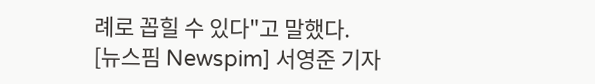례로 꼽힐 수 있다"고 말했다.
[뉴스핌 Newspim] 서영준 기자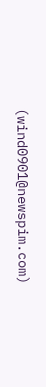(wind0901@newspim.com)